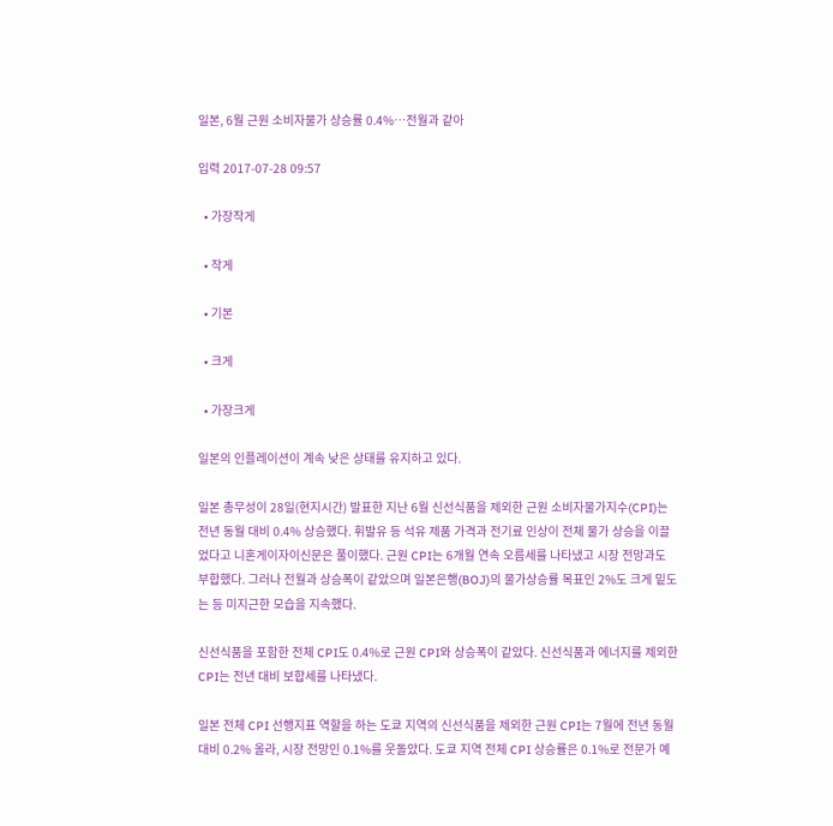일본, 6월 근원 소비자물가 상승률 0.4%…전월과 같아

입력 2017-07-28 09:57

  • 가장작게

  • 작게

  • 기본

  • 크게

  • 가장크게

일본의 인플레이션이 계속 낮은 상태를 유지하고 있다.

일본 총무성이 28일(현지시간) 발표한 지난 6월 신선식품을 제외한 근원 소비자물가지수(CPI)는 전년 동월 대비 0.4% 상승했다. 휘발유 등 석유 제품 가격과 전기료 인상이 전체 물가 상승을 이끌었다고 니혼게이자이신문은 풀이했다. 근원 CPI는 6개월 연속 오름세를 나타냈고 시장 전망과도 부합했다. 그러나 전월과 상승폭이 같았으며 일본은행(BOJ)의 물가상승률 목표인 2%도 크게 밑도는 등 미지근한 모습을 지속했다.

신선식품을 포함한 전체 CPI도 0.4%로 근원 CPI와 상승폭이 같았다. 신선식품과 에너지를 제외한 CPI는 전년 대비 보합세를 나타냈다.

일본 전체 CPI 선행지표 역할을 하는 도쿄 지역의 신선식품을 제외한 근원 CPI는 7월에 전년 동월 대비 0.2% 올라, 시장 전망인 0.1%를 웃돌았다. 도쿄 지역 전체 CPI 상승률은 0.1%로 전문가 예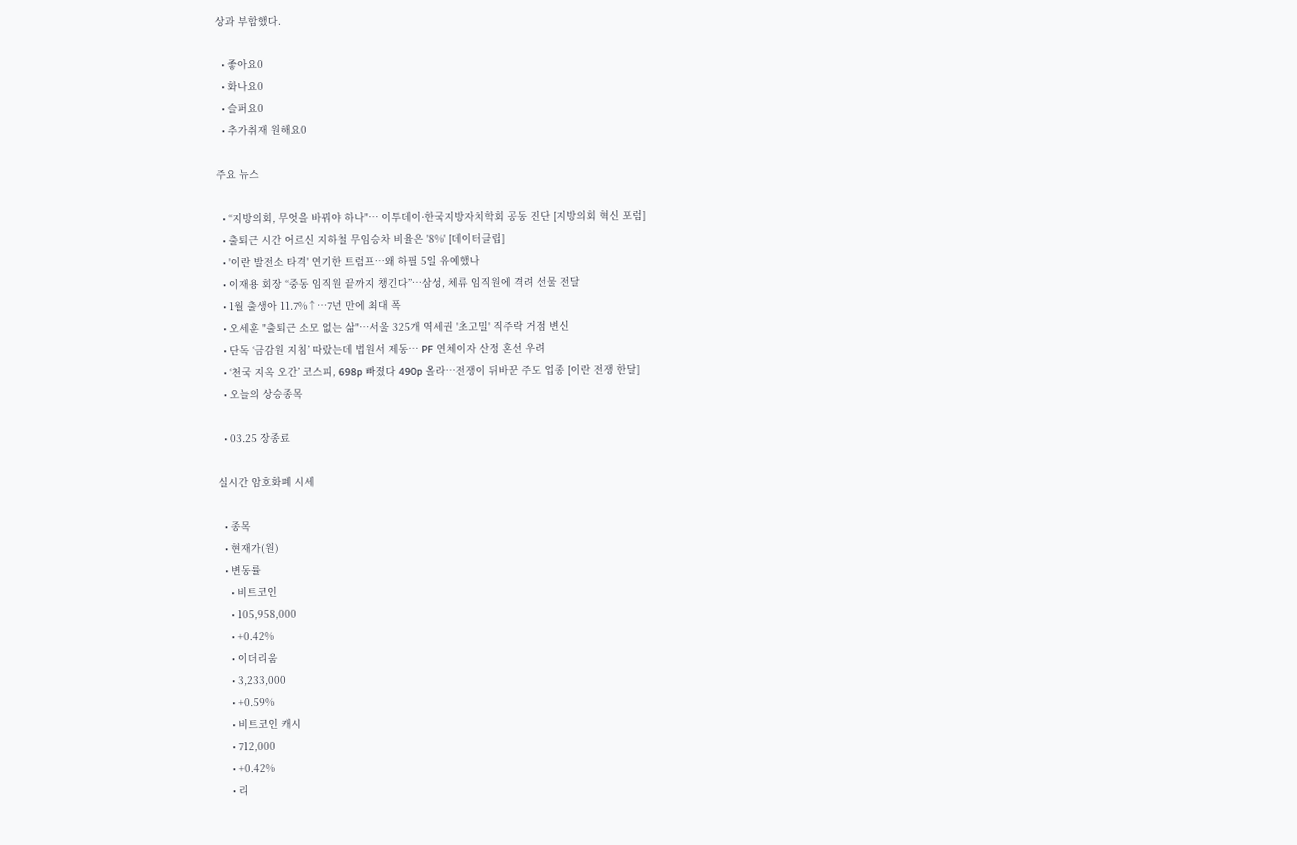상과 부합했다.

  • 좋아요0
  • 화나요0
  • 슬퍼요0
  • 추가취재 원해요0

주요 뉴스

  • “지방의회, 무엇을 바꿔야 하나"… 이투데이·한국지방자치학회 공동 진단 [지방의회 혁신 포럼]
  • 출퇴근 시간 어르신 지하철 무임승차 비율은 '8%' [데이터클립]
  • '이란 발전소 타격' 연기한 트럼프⋯왜 하필 5일 유예했나
  • 이재용 회장 “중동 임직원 끝까지 챙긴다”…삼성, 체류 임직원에 격려 선물 전달
  • 1월 출생아 11.7%↑⋯7년 만에 최대 폭
  • 오세훈 "출퇴근 소모 없는 삶"⋯서울 325개 역세권 '초고밀' 직주락 거점 변신
  • 단독 ‘금감원 지침’ 따랐는데 법원서 제동⋯ PF 연체이자 산정 혼선 우려
  • ‘천국 지옥 오간’ 코스피, 698p 빠졌다 490p 올라…전쟁이 뒤바꾼 주도 업종 [이란 전쟁 한달]
  • 오늘의 상승종목

  • 03.25 장종료

실시간 암호화폐 시세

  • 종목
  • 현재가(원)
  • 변동률
    • 비트코인
    • 105,958,000
    • +0.42%
    • 이더리움
    • 3,233,000
    • +0.59%
    • 비트코인 캐시
    • 712,000
    • +0.42%
    • 리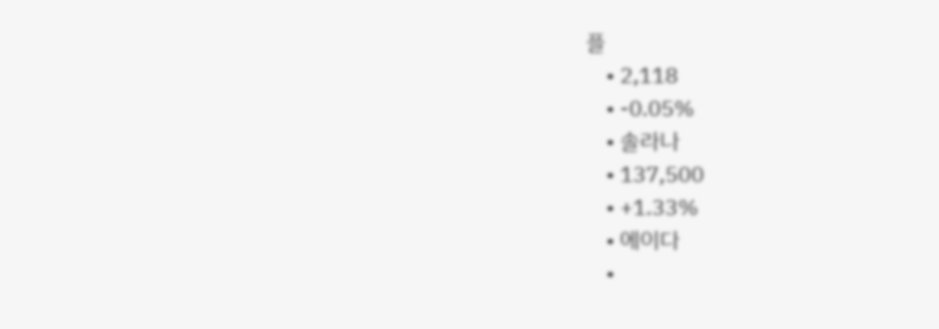플
    • 2,118
    • -0.05%
    • 솔라나
    • 137,500
    • +1.33%
    • 에이다
    •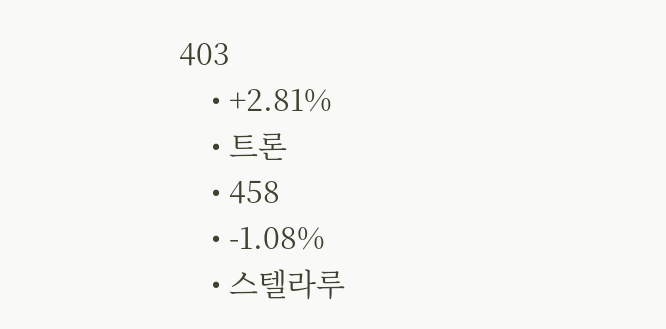403
    • +2.81%
    • 트론
    • 458
    • -1.08%
    • 스텔라루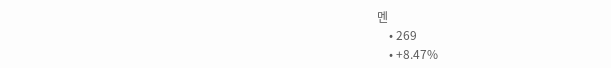멘
    • 269
    • +8.47%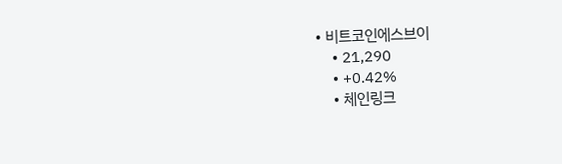• 비트코인에스브이
    • 21,290
    • +0.42%
    • 체인링크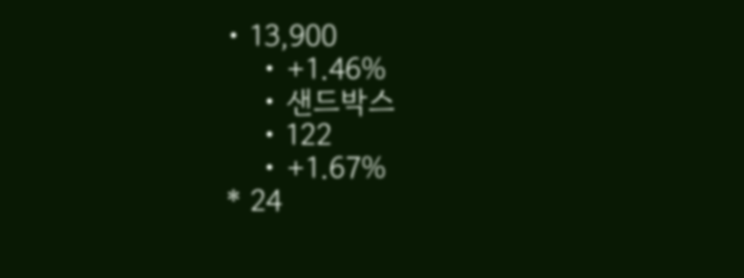• 13,900
    • +1.46%
    • 샌드박스
    • 122
    • +1.67%
* 24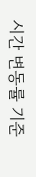시간 변동률 기준